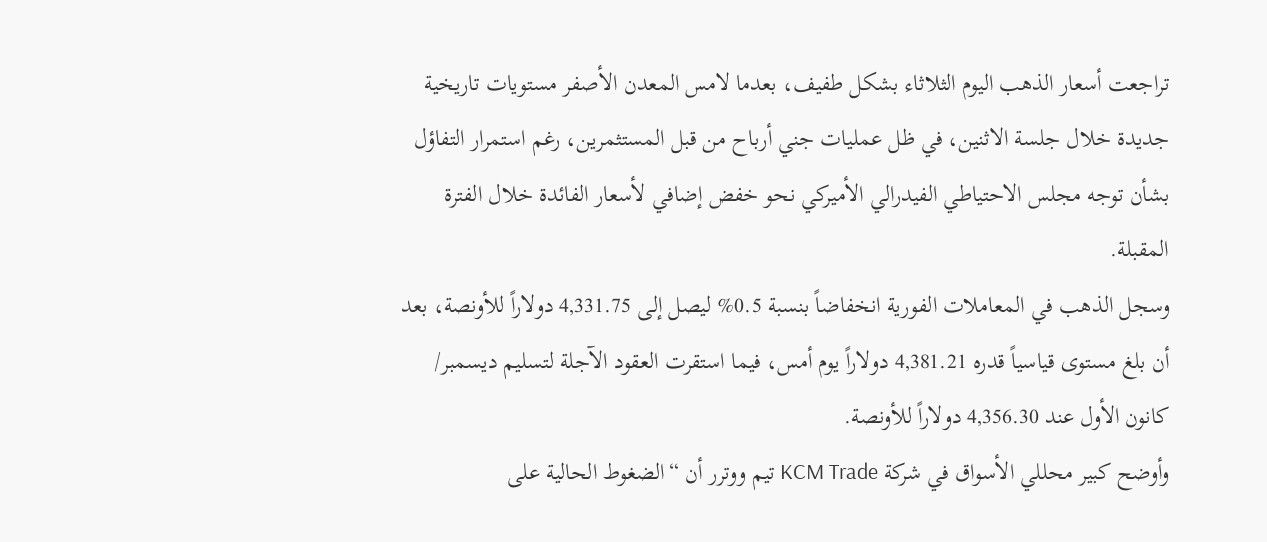تراجعت أسعار الذهب اليوم الثلاثاء بشكل طفيف، بعدما لامس المعدن الأصفر مستويات تاريخية جديدة خلال جلسة الاثنين، في ظل عمليات جني أرباح من قبل المستثمرين، رغم استمرار التفاؤل بشأن توجه مجلس الاحتياطي الفيدرالي الأميركي نحو خفض إضافي لأسعار الفائدة خلال الفترة المقبلة.
وسجل الذهب في المعاملات الفورية انخفاضاً بنسبة 0.5% ليصل إلى 4,331.75 دولاراً للأونصة، بعد أن بلغ مستوى قياسياً قدره 4,381.21 دولاراً يوم أمس، فيما استقرت العقود الآجلة لتسليم ديسمبر/ كانون الأول عند 4,356.30 دولاراً للأونصة.
وأوضح كبير محللي الأسواق في شركة KCM Trade تيم ووترر أن “الضغوط الحالية على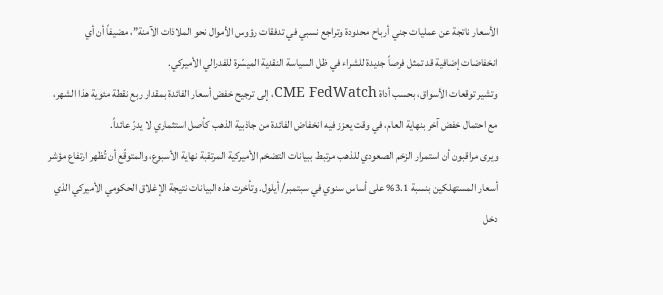الأسعار ناتجة عن عمليات جني أرباح محدودة وتراجع نسبي في تدفقات رؤوس الأموال نحو الملاذات الآمنة”، مضيفاً أن أي انخفاضات إضافية قد تمثل فرصاً جديدة للشراء في ظل السياسة النقدية الميسّرة للفدرالي الأميركي.
وتشير توقعات الأسواق، بحسب أداة CME FedWatch، إلى ترجيح خفض أسعار الفائدة بمقدار ربع نقطة مئوية هذا الشهر، مع احتمال خفض آخر بنهاية العام، في وقت يعزز فيه انخفاض الفائدة من جاذبية الذهب كأصل استثماري لا يدرّ عائداً.
ويرى مراقبون أن استمرار الزخم الصعودي للذهب مرتبط ببيانات التضخم الأميركية المرتقبة نهاية الأسبوع، والمتوقّع أن تُظهر ارتفاع مؤشر أسعار المستهلكين بنسبة 3.1% على أساس سنوي في سبتمبر/ أيلول. وتأخرت هذه البيانات نتيجة الإغلاق الحكومي الأميركي الذي دخل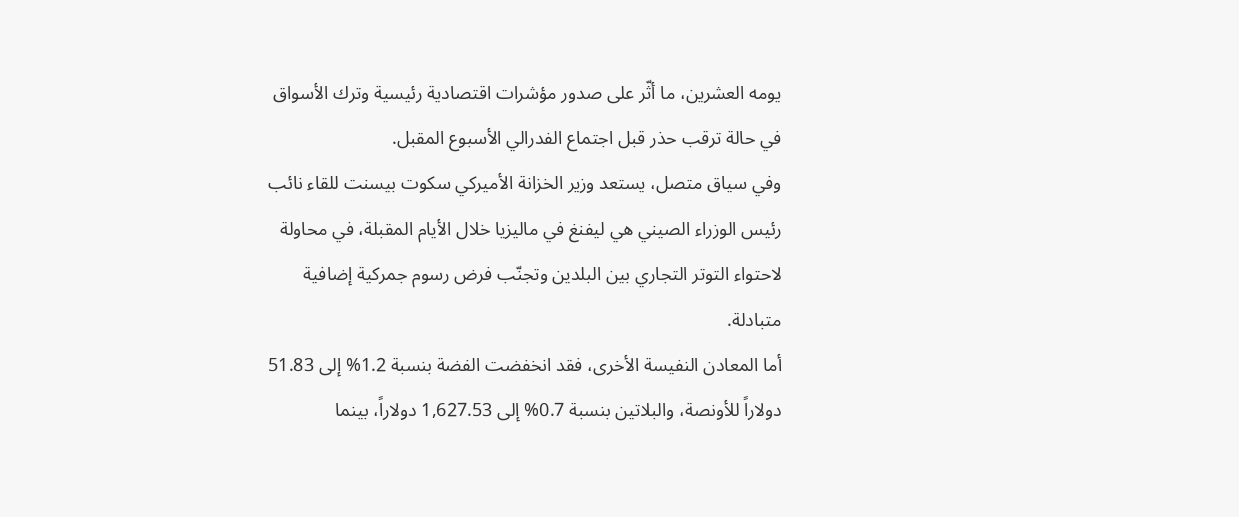يومه العشرين، ما أثّر على صدور مؤشرات اقتصادية رئيسية وترك الأسواق في حالة ترقب حذر قبل اجتماع الفدرالي الأسبوع المقبل.
وفي سياق متصل، يستعد وزير الخزانة الأميركي سكوت بيسنت للقاء نائب رئيس الوزراء الصيني هي ليفنغ في ماليزيا خلال الأيام المقبلة، في محاولة لاحتواء التوتر التجاري بين البلدين وتجنّب فرض رسوم جمركية إضافية متبادلة.
أما المعادن النفيسة الأخرى، فقد انخفضت الفضة بنسبة 1.2% إلى 51.83 دولاراً للأونصة، والبلاتين بنسبة 0.7% إلى 1,627.53 دولاراً، بينما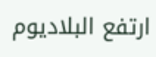ارتفع البلاديوم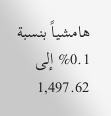هامشياً بنسبة 0.1% إلى 1,497.62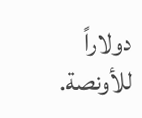دولاراً للأونصة.